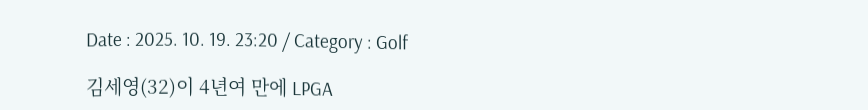Date : 2025. 10. 19. 23:20 / Category : Golf

김세영(32)이 4년여 만에 LPGA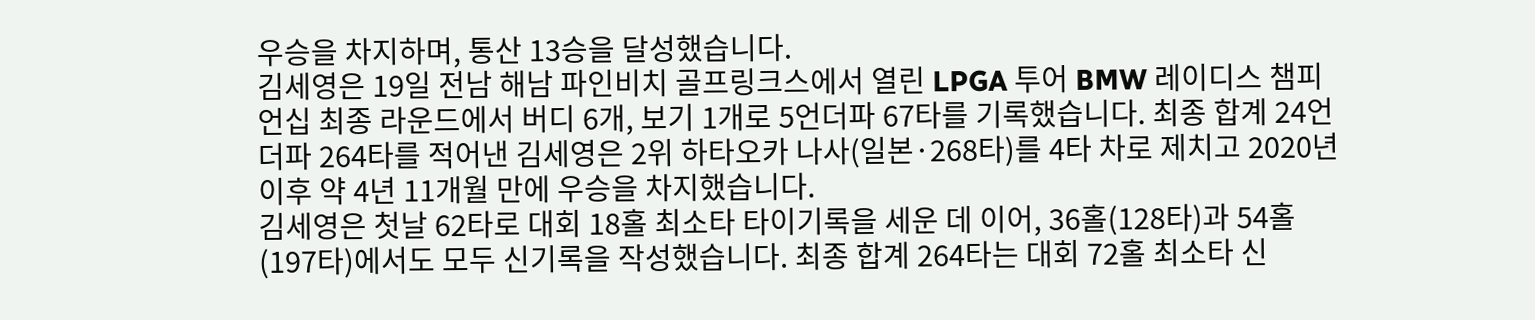우승을 차지하며, 통산 13승을 달성했습니다.
김세영은 19일 전남 해남 파인비치 골프링크스에서 열린 LPGA 투어 BMW 레이디스 챔피언십 최종 라운드에서 버디 6개, 보기 1개로 5언더파 67타를 기록했습니다. 최종 합계 24언더파 264타를 적어낸 김세영은 2위 하타오카 나사(일본·268타)를 4타 차로 제치고 2020년 이후 약 4년 11개월 만에 우승을 차지했습니다.
김세영은 첫날 62타로 대회 18홀 최소타 타이기록을 세운 데 이어, 36홀(128타)과 54홀(197타)에서도 모두 신기록을 작성했습니다. 최종 합계 264타는 대회 72홀 최소타 신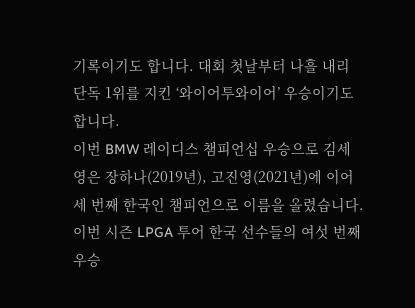기록이기도 합니다. 대회 첫날부터 나흘 내리 단독 1위를 지킨 ‘와이어투와이어’ 우승이기도 합니다.
이번 BMW 레이디스 챔피언십 우승으로 김세영은 장하나(2019년), 고진영(2021년)에 이어 세 번째 한국인 챔피언으로 이름을 올렸습니다. 이번 시즌 LPGA 투어 한국 선수들의 여섯 번째 우승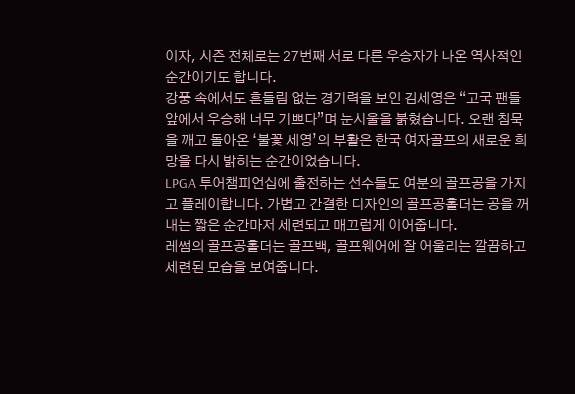이자, 시즌 전체로는 27번째 서로 다른 우승자가 나온 역사적인 순간이기도 합니다.
강풍 속에서도 흔들림 없는 경기력을 보인 김세영은 “고국 팬들 앞에서 우승해 너무 기쁘다”며 눈시울을 붉혔습니다. 오랜 침묵을 깨고 돌아온 ‘불꽃 세영’의 부활은 한국 여자골프의 새로운 희망을 다시 밝히는 순간이었습니다.
LPGA 투어챔피언십에 출전하는 선수들도 여분의 골프공을 가지고 플레이합니다. 가볍고 간결한 디자인의 골프공홀더는 공을 꺼내는 짧은 순간마저 세련되고 매끄럽게 이어줍니다.
레썸의 골프공홀더는 골프백, 골프웨어에 잘 어울리는 깔끔하고 세련된 모습을 보여줍니다.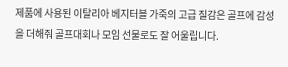제품에 사용된 이탈리아 베지터블 가죽의 고급 질감은 골프에 감성을 더해줘 골프대회나 모임 선물로도 잘 어울립니다.